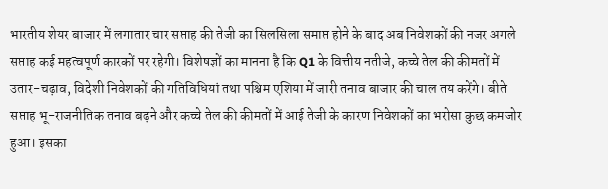भारतीय शेयर बाजार में लगातार चार सप्ताह की तेजी का सिलसिला समाप्त होने के बाद अब निवेशकों की नजर अगले सप्ताह कई महत्वपूर्ण कारकों पर रहेगी। विशेषज्ञों का मानना है कि Q1 के वित्तीय नतीजे, कच्चे तेल की कीमतों में उतार-चढ़ाव, विदेशी निवेशकों की गतिविधियां तथा पश्चिम एशिया में जारी तनाव बाजार की चाल तय करेंगे। बीते सप्ताह भू-राजनीतिक तनाव बढ़ने और कच्चे तेल की कीमतों में आई तेजी के कारण निवेशकों का भरोसा कुछ कमजोर हुआ। इसका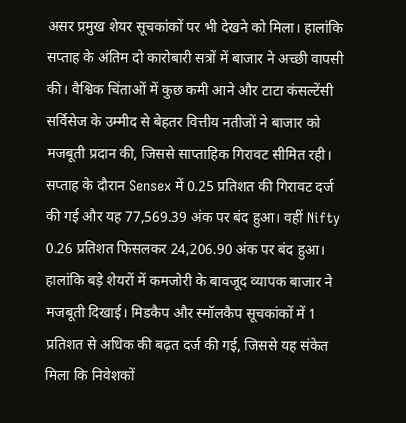असर प्रमुख शेयर सूचकांकों पर भी देखने को मिला। हालांकि सप्ताह के अंतिम दो कारोबारी सत्रों में बाजार ने अच्छी वापसी की। वैश्विक चिंताओं में कुछ कमी आने और टाटा कंसल्टेंसी सर्विसेज के उम्मीद से बेहतर वित्तीय नतीजों ने बाजार को मजबूती प्रदान की, जिससे साप्ताहिक गिरावट सीमित रही।
सप्ताह के दौरान Sensex में 0.25 प्रतिशत की गिरावट दर्ज की गई और यह 77,569.39 अंक पर बंद हुआ। वहीं Nifty 0.26 प्रतिशत फिसलकर 24,206.90 अंक पर बंद हुआ। हालांकि बड़े शेयरों में कमजोरी के बावजूद व्यापक बाजार ने मजबूती दिखाई। मिडकैप और स्मॉलकैप सूचकांकों में 1 प्रतिशत से अधिक की बढ़त दर्ज की गई, जिससे यह संकेत मिला कि निवेशकों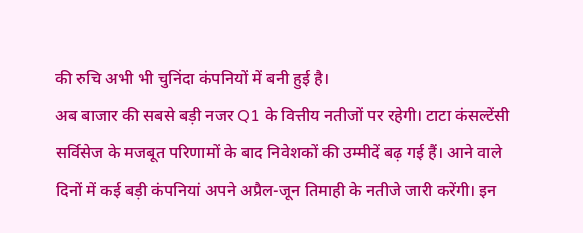की रुचि अभी भी चुनिंदा कंपनियों में बनी हुई है।
अब बाजार की सबसे बड़ी नजर Q1 के वित्तीय नतीजों पर रहेगी। टाटा कंसल्टेंसी सर्विसेज के मजबूत परिणामों के बाद निवेशकों की उम्मीदें बढ़ गई हैं। आने वाले दिनों में कई बड़ी कंपनियां अपने अप्रैल-जून तिमाही के नतीजे जारी करेंगी। इन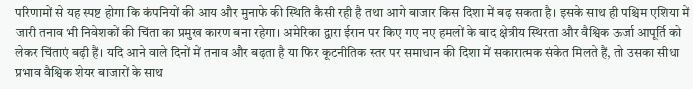परिणामों से यह स्पष्ट होगा कि कंपनियों की आय और मुनाफे की स्थिति कैसी रही है तथा आगे बाजार किस दिशा में बढ़ सकता है। इसके साथ ही पश्चिम एशिया में जारी तनाव भी निवेशकों की चिंता का प्रमुख कारण बना रहेगा। अमेरिका द्वारा ईरान पर किए गए नए हमलों के बाद क्षेत्रीय स्थिरता और वैश्विक ऊर्जा आपूर्ति को लेकर चिंताएं बढ़ी हैं। यदि आने वाले दिनों में तनाव और बढ़ता है या फिर कूटनीतिक स्तर पर समाधान की दिशा में सकारात्मक संकेत मिलते हैं, तो उसका सीधा प्रभाव वैश्विक शेयर बाजारों के साथ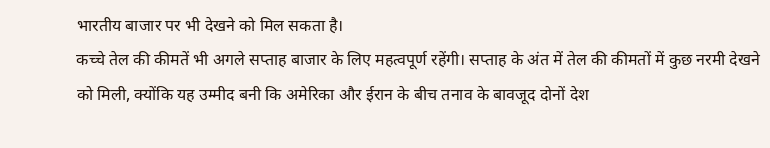भारतीय बाजार पर भी देखने को मिल सकता है।
कच्चे तेल की कीमतें भी अगले सप्ताह बाजार के लिए महत्वपूर्ण रहेंगी। सप्ताह के अंत में तेल की कीमतों में कुछ नरमी देखने को मिली, क्योंकि यह उम्मीद बनी कि अमेरिका और ईरान के बीच तनाव के बावजूद दोनों देश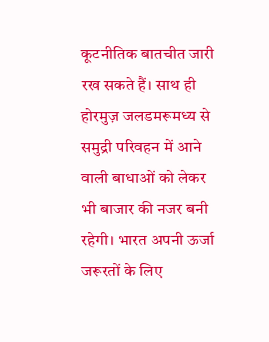कूटनीतिक बातचीत जारी रख सकते हैं। साथ ही होरमुज़ जलडमरूमध्य से समुद्री परिवहन में आने वाली बाधाओं को लेकर भी बाजार की नजर बनी रहेगी। भारत अपनी ऊर्जा जरूरतों के लिए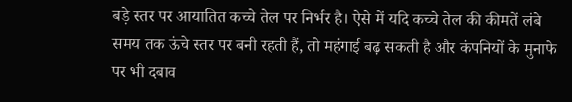बड़े स्तर पर आयातित कच्चे तेल पर निर्भर है। ऐसे में यदि कच्चे तेल की कीमतें लंबे समय तक ऊंचे स्तर पर बनी रहती हैं, तो महंगाई बढ़ सकती है और कंपनियों के मुनाफे पर भी दबाव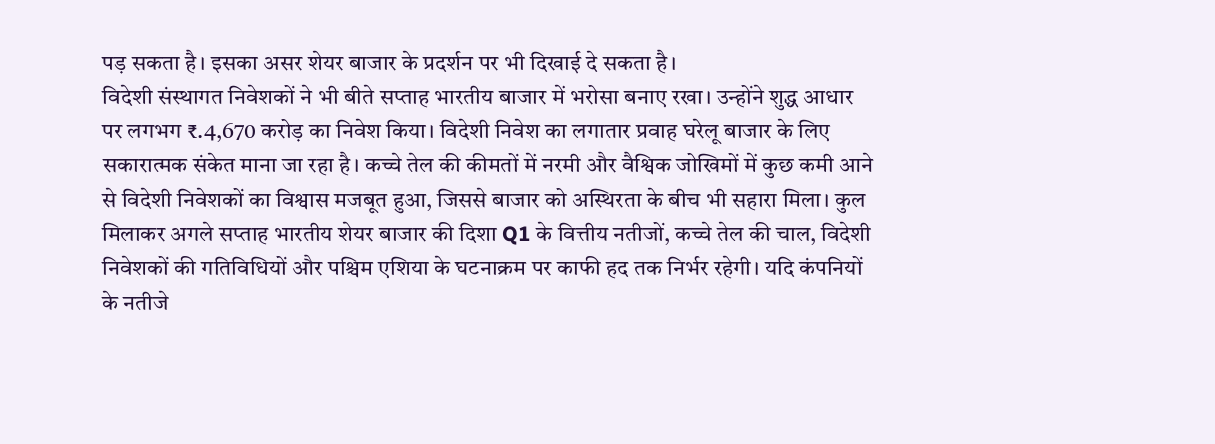पड़ सकता है। इसका असर शेयर बाजार के प्रदर्शन पर भी दिखाई दे सकता है।
विदेशी संस्थागत निवेशकों ने भी बीते सप्ताह भारतीय बाजार में भरोसा बनाए रखा। उन्होंने शुद्ध आधार पर लगभग ₹.4,670 करोड़ का निवेश किया। विदेशी निवेश का लगातार प्रवाह घरेलू बाजार के लिए सकारात्मक संकेत माना जा रहा है। कच्चे तेल की कीमतों में नरमी और वैश्विक जोखिमों में कुछ कमी आने से विदेशी निवेशकों का विश्वास मजबूत हुआ, जिससे बाजार को अस्थिरता के बीच भी सहारा मिला। कुल मिलाकर अगले सप्ताह भारतीय शेयर बाजार की दिशा Q1 के वित्तीय नतीजों, कच्चे तेल की चाल, विदेशी निवेशकों की गतिविधियों और पश्चिम एशिया के घटनाक्रम पर काफी हद तक निर्भर रहेगी। यदि कंपनियों के नतीजे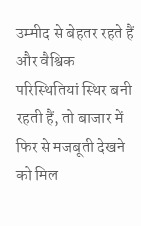उम्मीद से बेहतर रहते हैं और वैश्विक परिस्थितियां स्थिर बनी रहती हैं, तो बाजार में फिर से मजबूती देखने को मिल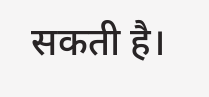सकती है।